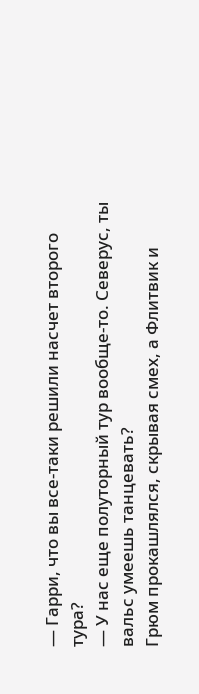— Гарри, что вы все-таки решили насчет второго тура?
— У нас еще полуторный тур вообще-то. Северус, ты вальс умеешь танцевать?
Грюм прокашлялся, скрывая смех, а Флитвик и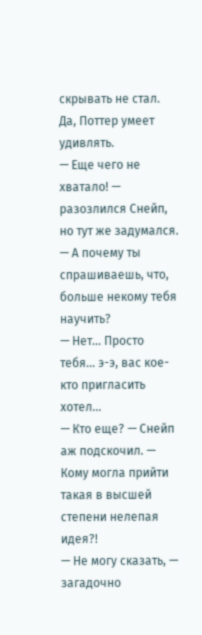скрывать не стал. Да, Поттер умеет удивлять.
— Еще чего не хватало! — разозлился Снейп, но тут же задумался. — А почему ты спрашиваешь, что, больше некому тебя научить?
— Нет… Просто тебя… э-э, вас кое-кто пригласить хотел…
— Кто еще? — Снейп аж подскочил. — Кому могла прийти такая в высшей степени нелепая идея?!
— Не могу сказать, — загадочно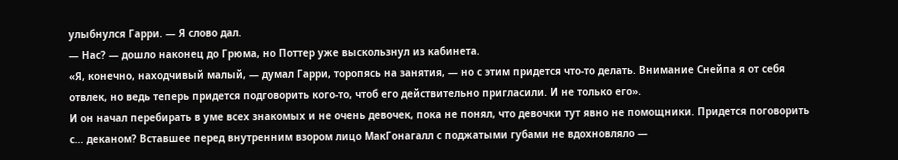улыбнулся Гарри. — Я слово дал.
— Нас? — дошло наконец до Грюма, но Поттер уже выскользнул из кабинета.
«Я, конечно, находчивый малый, — думал Гарри, торопясь на занятия, — но с этим придется что-то делать. Внимание Снейпа я от себя отвлек, но ведь теперь придется подговорить кого-то, чтоб его действительно пригласили. И не только его».
И он начал перебирать в уме всех знакомых и не очень девочек, пока не понял, что девочки тут явно не помощники. Придется поговорить с… деканом? Вставшее перед внутренним взором лицо МакГонагалл с поджатыми губами не вдохновляло —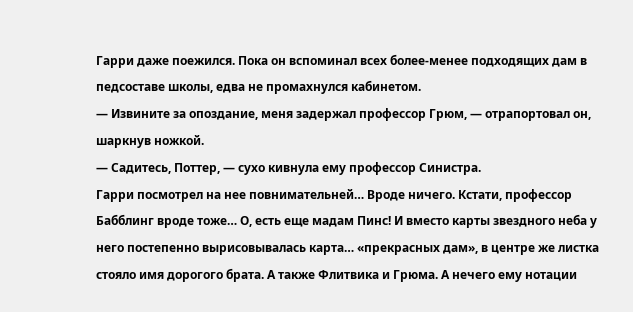Гарри даже поежился. Пока он вспоминал всех более-менее подходящих дам в педсоставе школы, едва не промахнулся кабинетом.
— Извините за опоздание, меня задержал профессор Грюм, — отрапортовал он, шаркнув ножкой.
— Садитесь, Поттер, — сухо кивнула ему профессор Синистра.
Гарри посмотрел на нее повнимательней… Вроде ничего. Кстати, профессор Бабблинг вроде тоже… О, есть еще мадам Пинс! И вместо карты звездного неба у него постепенно вырисовывалась карта… «прекрасных дам», в центре же листка стояло имя дорогого брата. А также Флитвика и Грюма. А нечего ему нотации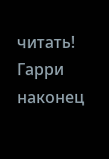читать!
Гарри наконец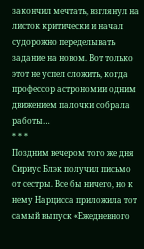закончил мечтать, взглянул на листок критически и начал судорожно переделывать задание на новом. Вот только этот не успел сложить, когда профессор астрономии одним движением палочки собрала работы…
* * *
Поздним вечером того же дня Сириус Блэк получил письмо от сестры. Все бы ничего, но к нему Нарцисса приложила тот самый выпуск «Ежедневного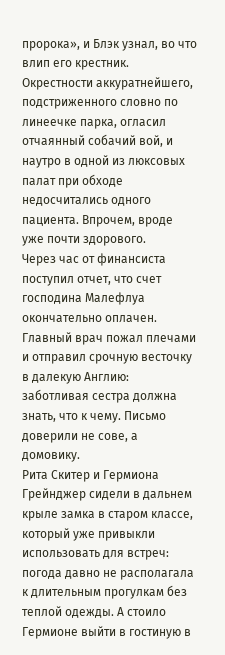пророка», и Блэк узнал, во что влип его крестник. Окрестности аккуратнейшего, подстриженного словно по линеечке парка, огласил отчаянный собачий вой, и наутро в одной из люксовых палат при обходе недосчитались одного пациента. Впрочем, вроде уже почти здорового.
Через час от финансиста поступил отчет, что счет господина Малефлуа окончательно оплачен. Главный врач пожал плечами и отправил срочную весточку в далекую Англию: заботливая сестра должна знать, что к чему. Письмо доверили не сове, а домовику.
Рита Скитер и Гермиона Грейнджер сидели в дальнем крыле замка в старом классе, который уже привыкли использовать для встреч: погода давно не располагала к длительным прогулкам без теплой одежды. А стоило Гермионе выйти в гостиную в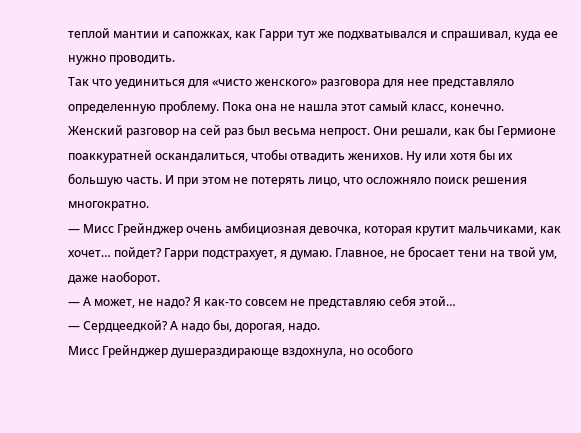теплой мантии и сапожках, как Гарри тут же подхватывался и спрашивал, куда ее нужно проводить.
Так что уединиться для «чисто женского» разговора для нее представляло определенную проблему. Пока она не нашла этот самый класс, конечно.
Женский разговор на сей раз был весьма непрост. Они решали, как бы Гермионе поаккуратней оскандалиться, чтобы отвадить женихов. Ну или хотя бы их большую часть. И при этом не потерять лицо, что осложняло поиск решения многократно.
— Мисс Грейнджер очень амбициозная девочка, которая крутит мальчиками, как хочет… пойдет? Гарри подстрахует, я думаю. Главное, не бросает тени на твой ум, даже наоборот.
— А может, не надо? Я как-то совсем не представляю себя этой…
— Сердцеедкой? А надо бы, дорогая, надо.
Мисс Грейнджер душераздирающе вздохнула, но особого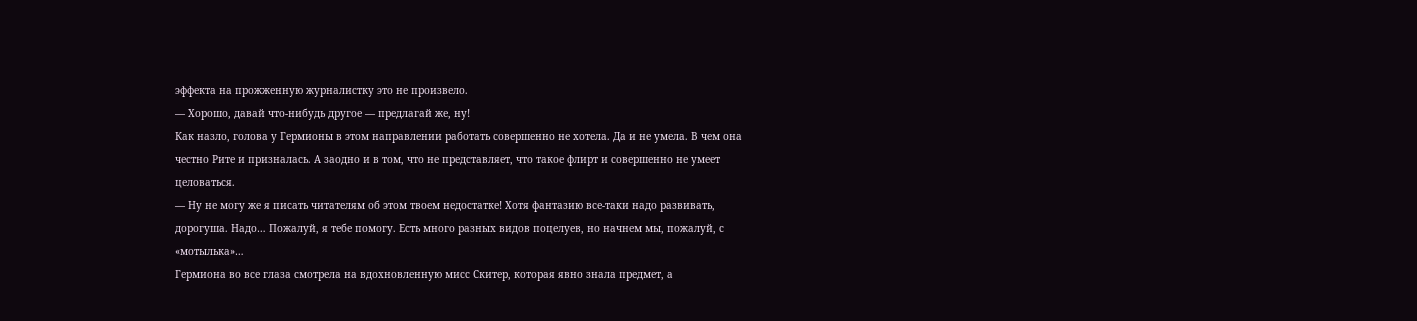эффекта на прожженную журналистку это не произвело.
— Хорошо, давай что-нибудь другое — предлагай же, ну!
Как назло, голова у Гермионы в этом направлении работать совершенно не хотела. Да и не умела. В чем она честно Рите и призналась. А заодно и в том, что не представляет, что такое флирт и совершенно не умеет целоваться.
— Ну не могу же я писать читателям об этом твоем недостатке! Хотя фантазию все-таки надо развивать, дорогуша. Надо… Пожалуй, я тебе помогу. Есть много разных видов поцелуев, но начнем мы, пожалуй, с «мотылька»…
Гермиона во все глаза смотрела на вдохновленную мисс Скитер, которая явно знала предмет, а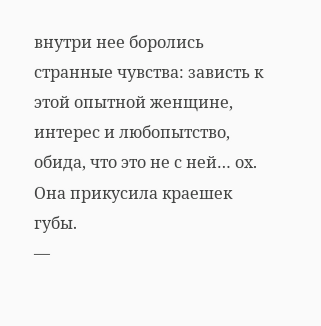внутри нее боролись странные чувства: зависть к этой опытной женщине, интерес и любопытство, обида, что это не с ней… ох. Она прикусила краешек губы.
—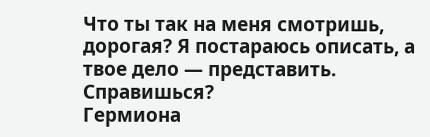Что ты так на меня смотришь, дорогая? Я постараюсь описать, а твое дело — представить. Справишься?
Гермиона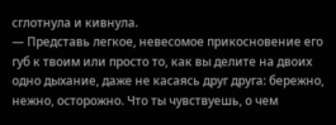сглотнула и кивнула.
— Представь легкое, невесомое прикосновение его губ к твоим или просто то, как вы делите на двоих одно дыхание, даже не касаясь друг друга: бережно, нежно, осторожно. Что ты чувствуешь, о чем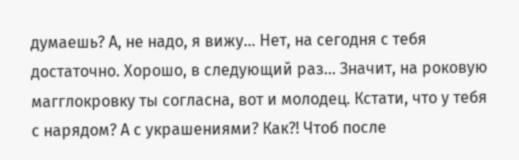думаешь? А, не надо, я вижу… Нет, на сегодня с тебя достаточно. Хорошо, в следующий раз… Значит, на роковую магглокровку ты согласна, вот и молодец. Кстати, что у тебя с нарядом? А с украшениями? Как?! Чтоб после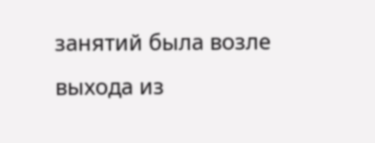занятий была возле выхода из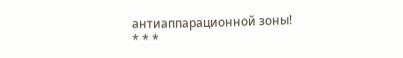антиаппарационной зоны!
* * *